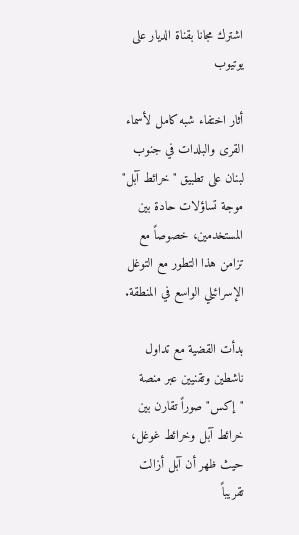اشترك مجانا بقناة الديار على يوتيوب

أثار اختفاء شبه كامل لأسماء القرى والبلدات في جنوب لبنان على تطبيق "خرائط آبل" موجة تساؤلات حادة بين المستخدمين، خصوصاً مع تزامن هذا التطور مع التوغل الإسرائيلي الواسع في المنطقة.

بدأت القضية مع تداول ناشطين وتقنيين عبر منصة "إكس" صوراً تقارن بين خرائط آبل وخرائط غوغل، حيث ظهر أن آبل أزالت تقريباً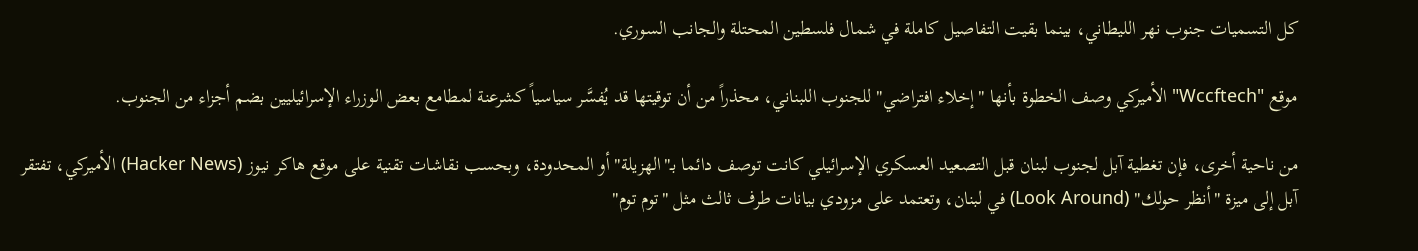كل التسميات جنوب نهر الليطاني، بينما بقيت التفاصيل كاملة في شمال فلسطين المحتلة والجانب السوري.

موقع "Wccftech" الأميركي وصف الخطوة بأنها "إخلاء افتراضي" للجنوب اللبناني، محذراً من أن توقيتها قد يُفسَّر سياسياً كشرعنة لمطامع بعض الوزراء الإسرائيليين بضم أجزاء من الجنوب.

من ناحية أخرى، فإن تغطية آبل لجنوب لبنان قبل التصعيد العسكري الإسرائيلي كانت توصف دائما بـ"الهزيلة" أو المحدودة، وبحسب نقاشات تقنية على موقع هاكر نيوز (Hacker News) الأميركي، تفتقر آبل إلى ميزة "أنظر حولك" (Look Around) في لبنان، وتعتمد على مزودي بيانات طرف ثالث مثل "توم توم"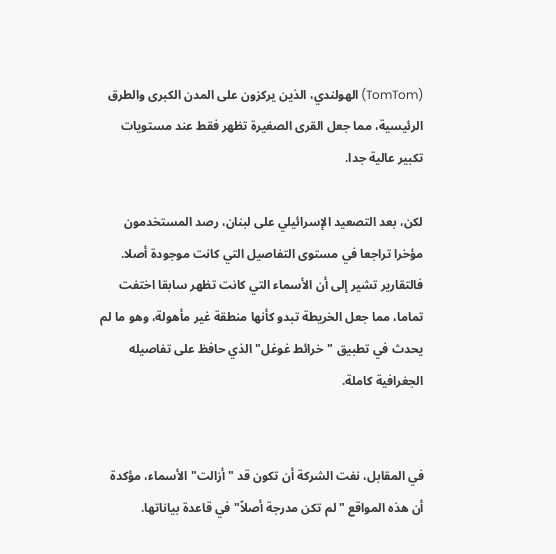(TomTom) الهولندي، الذين يركزون على المدن الكبرى والطرق الرئيسية، مما جعل القرى الصغيرة تظهر فقط عند مستويات تكبير عالية جدا.

لكن، بعد التصعيد الإسرائيلي على لبنان، رصد المستخدمون مؤخرا تراجعا في مستوى التفاصيل التي كانت موجودة أصلا. فالتقارير تشير إلى أن الأسماء التي كانت تظهر سابقا اختفت تماما، مما جعل الخريطة تبدو كأنها منطقة غير مأهولة، وهو ما لم يحدث في تطبيق "خرائط غوغل" الذي حافظ على تفاصيله الجغرافية كاملة.


في المقابل، نفت الشركة أن تكون قد "أزالت" الأسماء، مؤكدة أن هذه المواقع "لم تكن مدرجة أصلاً" في قاعدة بياناتها.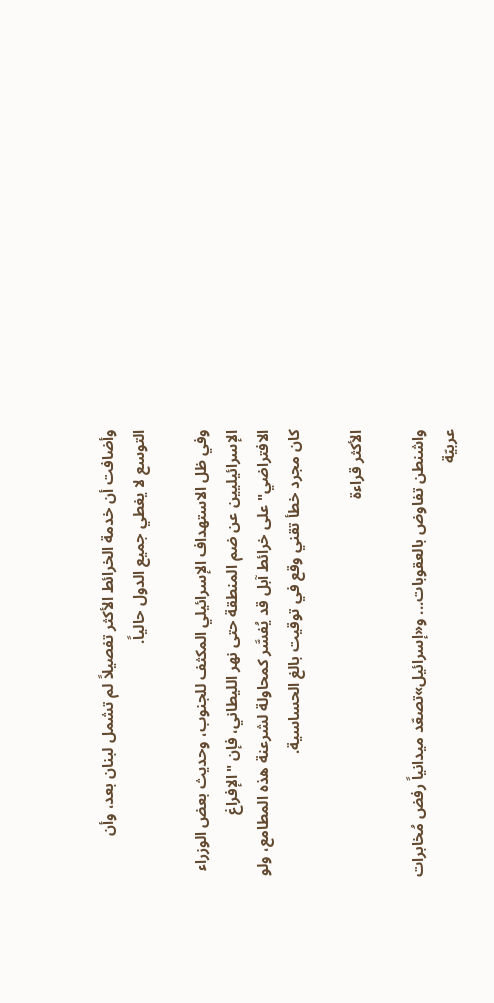وأضافت أن خدمة الخرائط الأكثر تفصيلاً لم تشمل لبنان بعد، وأن التوسع لا يغطي جميع الدول حالياً.

وفي ظل الاستهداف الإسرائيلي المكثف للجنوب، وحديث بعض الوزراء الإسرائيليين عن ضم المنطقة حتى نهر الليطاني، فإن "الإفراغ الافتراضي" على خرائط آبل قد يُفسَّر كمحاولة لشرعنة هذه المطامع، ولو كان مجرد خطأ تقني وقع في توقيت بالغ الحساسية.

الأكثر قراءة

واشنطن تفاوض بالعقوبات... و«إسرائيل»تصعّد ميدانياً رفض مُخابرات عربيّة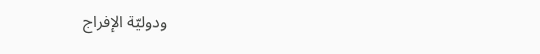ودوليّة الإفراج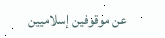عن موقوفين إسلاميين